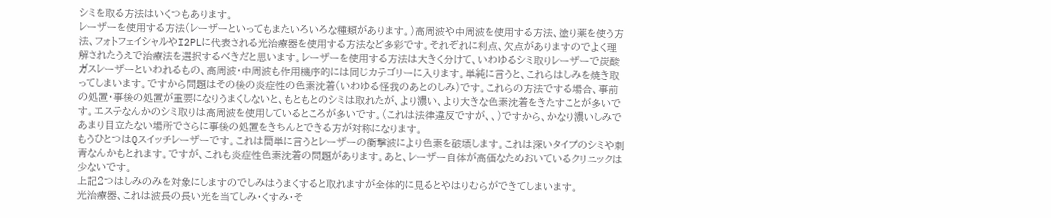シミを取る方法はいくつもあります。
レーザーを使用する方法(レーザーといってもまたいろいろな種類があります。)高周波や中周波を使用する方法、塗り薬を使う方法、フォトフェイシャルやI2PLに代表される光治療器を使用する方法など多彩です。それぞれに利点、欠点がありますのでよく理解されたうえで治療法を選択するべきだと思います。レーザーを使用する方法は大きく分けて、いわゆるシミ取りレーザーで炭酸ガスレーザーといわれるもの、高周波・中周波も作用機序的には同じカテゴリーに入ります。単純に言うと、これらはしみを焼き取ってしまいます。ですから問題はその後の炎症性の色素沈着(いわゆる怪我のあとのしみ)です。これらの方法でする場合、事前の処置・事後の処置が重要になりうまくしないと、もともとのシミは取れたが、より濃い、より大きな色素沈着をきたすことが多いです。エステなんかのシミ取りは高周波を使用しているところが多いです。(これは法律違反ですが、、)ですから、かなり濃いしみであまり目立たない場所でさらに事後の処置をきちんとできる方が対称になります。
もうひとつはQスイッチレーザーです。これは簡単に言うとレーザーの衝撃波により色素を破壊します。これは深いタイプのシミや刺青なんかもとれます。ですが、これも炎症性色素沈着の問題があります。あと、レーザー自体が高価なためおいているクリニックは少ないです。
上記2つはしみのみを対象にしますのでしみはうまくすると取れますが全体的に見るとやはりむらができてしまいます。
光治療器、これは波長の長い光を当てしみ・くすみ・そ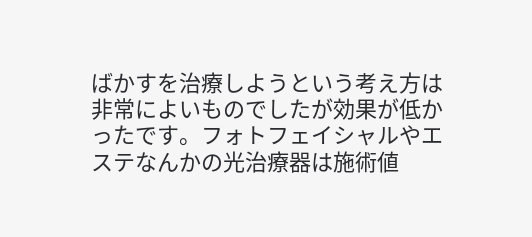ばかすを治療しようという考え方は非常によいものでしたが効果が低かったです。フォトフェイシャルやエステなんかの光治療器は施術値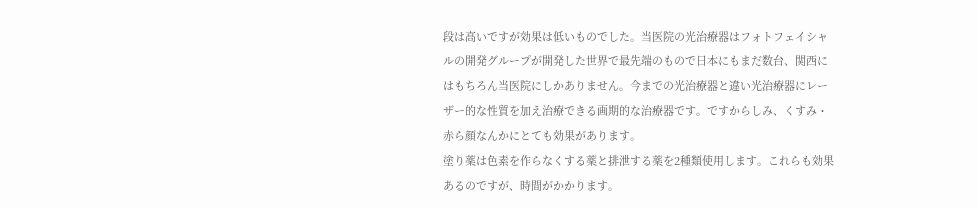段は高いですが効果は低いものでした。当医院の光治療器はフォトフェイシャルの開発グループが開発した世界で最先端のもので日本にもまだ数台、関西にはもちろん当医院にしかありません。今までの光治療器と違い光治療器にレーザー的な性質を加え治療できる画期的な治療器です。ですからしみ、くすみ・赤ら顔なんかにとても効果があります。
塗り薬は色素を作らなくする薬と排泄する薬を2種類使用します。これらも効果あるのですが、時間がかかります。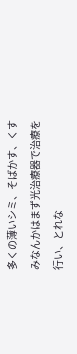多くの薄いシミ、そばかす、くすみなんかはまず光治療器で治療を行い、とれな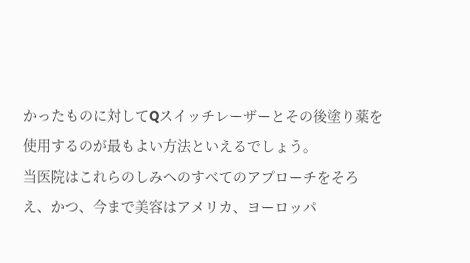かったものに対してQスイッチレーザーとその後塗り薬を使用するのが最もよい方法といえるでしょう。
当医院はこれらのしみへのすべてのアプローチをそろえ、かつ、今まで美容はアメリカ、ヨーロッパ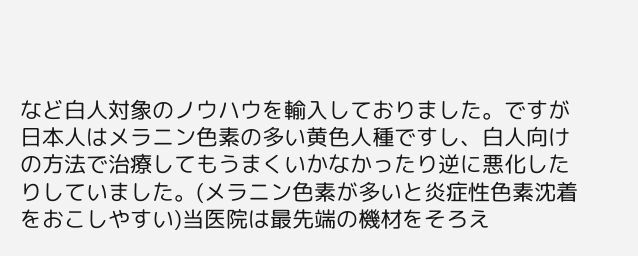など白人対象のノウハウを輸入しておりました。ですが日本人はメラニン色素の多い黄色人種ですし、白人向けの方法で治療してもうまくいかなかったり逆に悪化したりしていました。(メラニン色素が多いと炎症性色素沈着をおこしやすい)当医院は最先端の機材をそろえ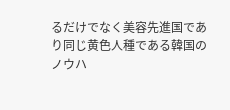るだけでなく美容先進国であり同じ黄色人種である韓国のノウハ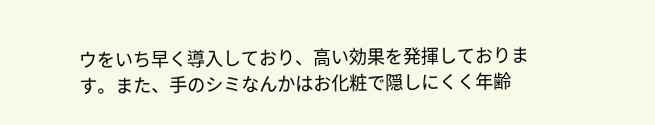ウをいち早く導入しており、高い効果を発揮しております。また、手のシミなんかはお化粧で隠しにくく年齢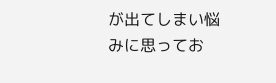が出てしまい悩みに思ってお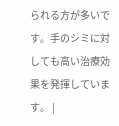られる方が多いです。手のシミに対しても高い治療効果を発揮しています。 |